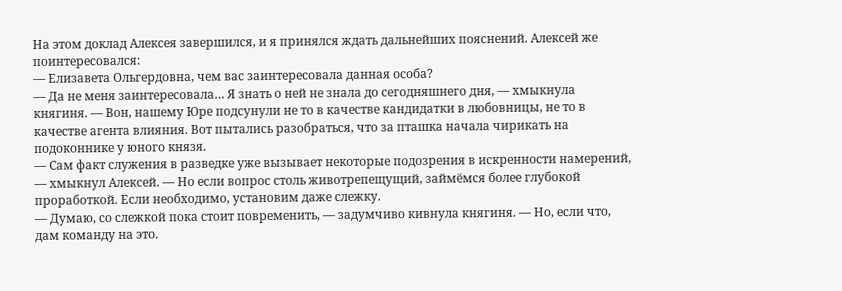На этом доклад Алексея завершился, и я принялся ждать дальнейших пояснений. Алексей же поинтересовался:
— Елизавета Ольгердовна, чем вас заинтересовала данная особа?
— Да не меня заинтересовала… Я знать о ней не знала до сегодняшнего дня, — хмыкнула княгиня. — Вон, нашему Юре подсунули не то в качестве кандидатки в любовницы, не то в качестве агента влияния. Вот пытались разобраться, что за пташка начала чирикать на подоконнике у юного князя.
— Сам факт служения в разведке уже вызывает некоторые подозрения в искренности намерений, — хмыкнул Алексей. — Но если вопрос столь животрепещущий, займёмся более глубокой проработкой. Если необходимо, установим даже слежку.
— Думаю, со слежкой пока стоит повременить, — задумчиво кивнула княгиня. — Но, если что, дам команду на это.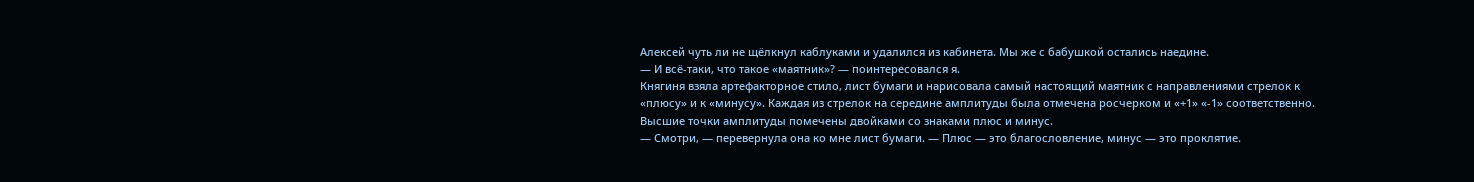Алексей чуть ли не щёлкнул каблуками и удалился из кабинета. Мы же с бабушкой остались наедине.
— И всё-таки, что такое «маятник»? — поинтересовался я.
Княгиня взяла артефакторное стило, лист бумаги и нарисовала самый настоящий маятник с направлениями стрелок к «плюсу» и к «минусу». Каждая из стрелок на середине амплитуды была отмечена росчерком и «+1» «-1» соответственно. Высшие точки амплитуды помечены двойками со знаками плюс и минус.
— Смотри, — перевернула она ко мне лист бумаги. — Плюс — это благословление, минус — это проклятие.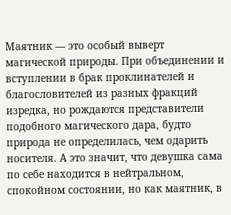Маятник — это особый выверт магической природы. При объединении и вступлении в брак проклинателей и благословителей из разных фракций изредка, но рождаются представители подобного магического дара, будто природа не определилась, чем одарить носителя. А это значит, что девушка сама по себе находится в нейтральном, спокойном состоянии, но как маятник, в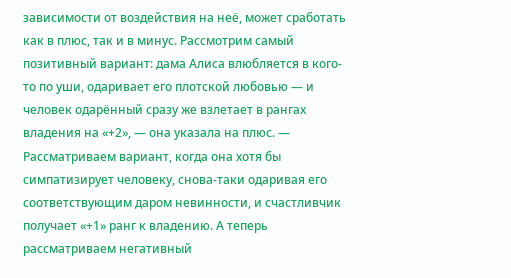зависимости от воздействия на неё, может сработать как в плюс, так и в минус. Рассмотрим самый позитивный вариант: дама Алиса влюбляется в кого-то по уши, одаривает его плотской любовью — и человек одарённый сразу же взлетает в рангах владения на «+2», — она указала на плюс. — Рассматриваем вариант, когда она хотя бы симпатизирует человеку, снова-таки одаривая его соответствующим даром невинности, и счастливчик получает «+1» ранг к владению. А теперь рассматриваем негативный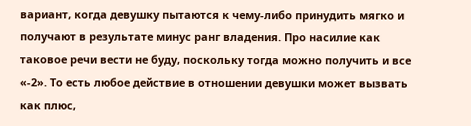вариант, когда девушку пытаются к чему-либо принудить мягко и получают в результате минус ранг владения. Про насилие как таковое речи вести не буду, поскольку тогда можно получить и все «-2». То есть любое действие в отношении девушки может вызвать как плюс,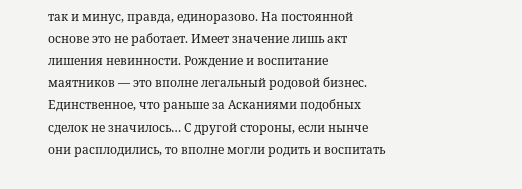так и минус, правда, единоразово. На постоянной основе это не работает. Имеет значение лишь акт лишения невинности. Рождение и воспитание маятников — это вполне легальный родовой бизнес. Единственное, что раньше за Асканиями подобных сделок не значилось… С другой стороны, если нынче они расплодились, то вполне могли родить и воспитать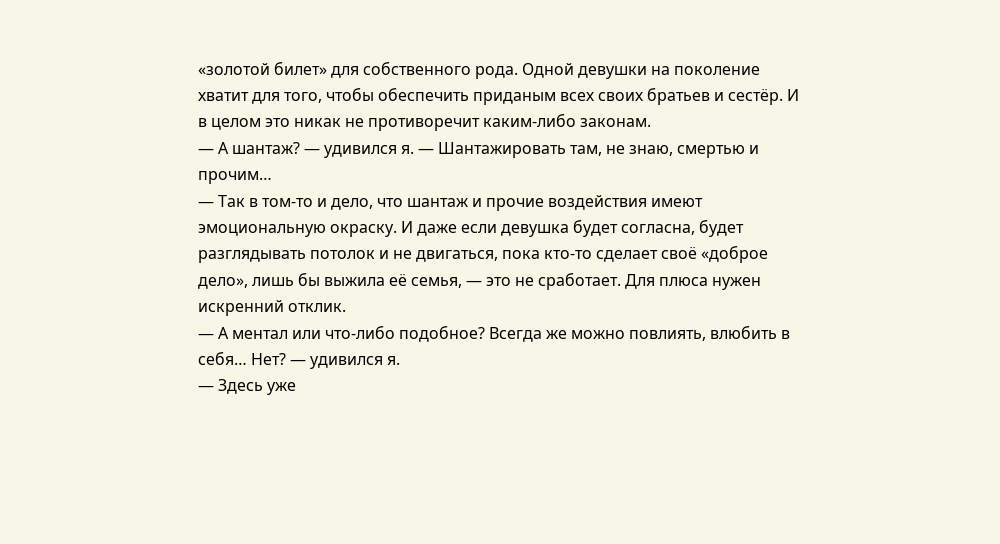«золотой билет» для собственного рода. Одной девушки на поколение хватит для того, чтобы обеспечить приданым всех своих братьев и сестёр. И в целом это никак не противоречит каким-либо законам.
— А шантаж? — удивился я. — Шантажировать там, не знаю, смертью и прочим…
— Так в том-то и дело, что шантаж и прочие воздействия имеют эмоциональную окраску. И даже если девушка будет согласна, будет разглядывать потолок и не двигаться, пока кто-то сделает своё «доброе дело», лишь бы выжила её семья, — это не сработает. Для плюса нужен искренний отклик.
— А ментал или что-либо подобное? Всегда же можно повлиять, влюбить в себя… Нет? — удивился я.
— Здесь уже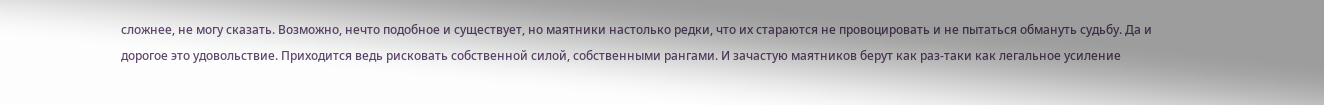сложнее, не могу сказать. Возможно, нечто подобное и существует, но маятники настолько редки, что их стараются не провоцировать и не пытаться обмануть судьбу. Да и дорогое это удовольствие. Приходится ведь рисковать собственной силой, собственными рангами. И зачастую маятников берут как раз-таки как легальное усиление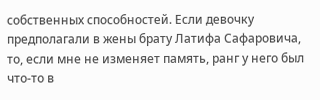собственных способностей. Если девочку предполагали в жены брату Латифа Сафаровича, то, если мне не изменяет память, ранг у него был что-то в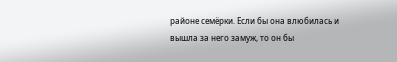районе семёрки. Если бы она влюбилась и вышла за него замуж, то он бы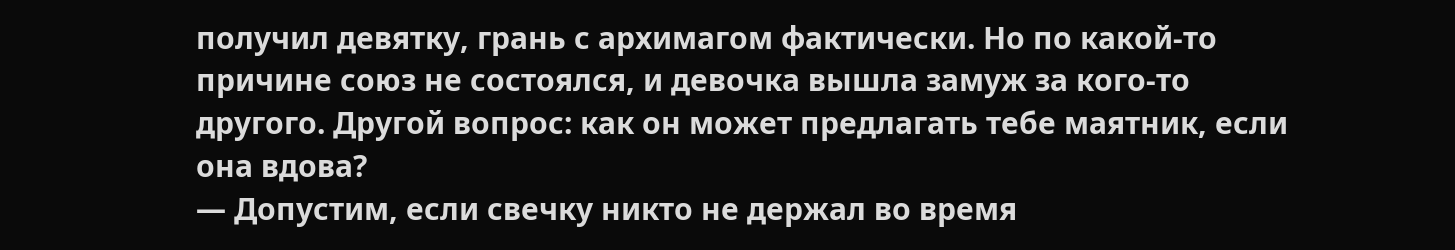получил девятку, грань с архимагом фактически. Но по какой-то причине союз не состоялся, и девочка вышла замуж за кого-то другого. Другой вопрос: как он может предлагать тебе маятник, если она вдова?
— Допустим, если свечку никто не держал во время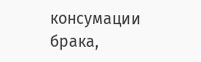консумации брака,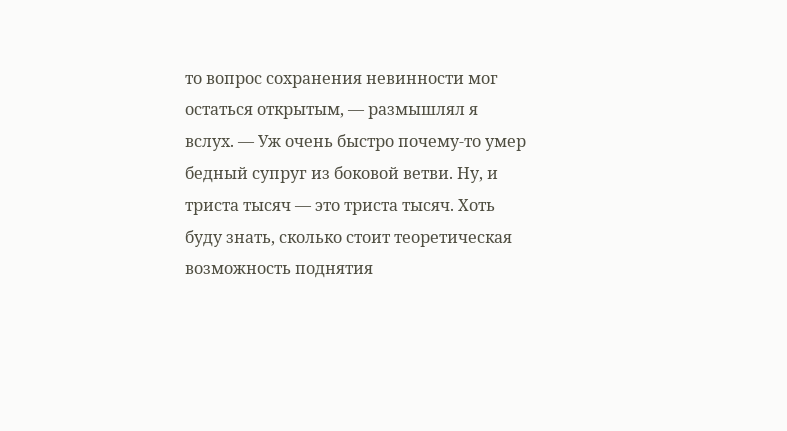то вопрос сохранения невинности мог остаться открытым, — размышлял я вслух. — Уж очень быстро почему-то умер бедный супруг из боковой ветви. Ну, и триста тысяч — это триста тысяч. Хоть буду знать, сколько стоит теоретическая возможность поднятия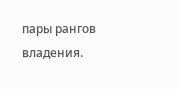пары рангов владения.